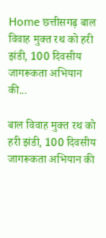Home छत्तीसगढ़ बाल विवाह मुक्त रथ को हरी झंडी, 100 दिवसीय जागरूकता अभियान की...

बाल विवाह मुक्त रथ को हरी झंडी, 100 दिवसीय जागरूकता अभियान की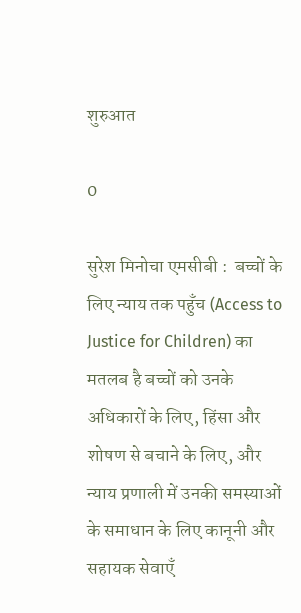शुरुआत

0

सुरेश मिनोचा एमसीबी :  बच्चों के लिए न्याय तक पहुँच (Access to Justice for Children) का मतलब है बच्चों को उनके अधिकारों के लिए, हिंसा और शोषण से बचाने के लिए, और न्याय प्रणाली में उनकी समस्याओं के समाधान के लिए कानूनी और सहायक सेवाएँ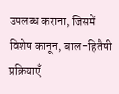उपलब्ध कराना, जिसमें विशेष कानून, बाल-हितैषी प्रक्रियाएँ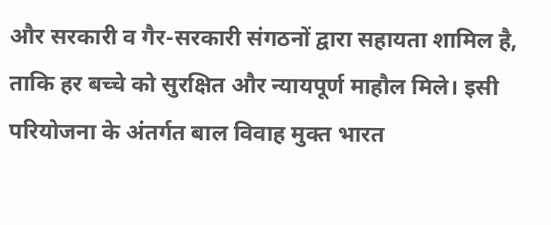और सरकारी व गैर-सरकारी संगठनों द्वारा सहायता शामिल है, ताकि हर बच्चे को सुरक्षित और न्यायपूर्ण माहौल मिले। इसी परियोजना के अंतर्गत बाल विवाह मुक्त भारत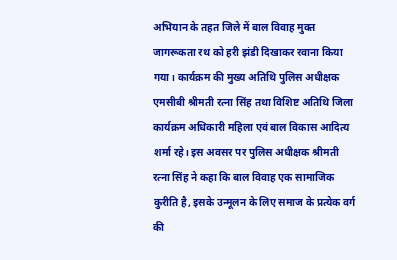अभियान के तहत जिले में बाल विवाह मुक्त जागरूकता रथ को हरी झंडी दिखाकर रवाना किया गया। कार्यक्रम की मुख्य अतिथि पुलिस अधीक्षक एमसीबी श्रीमती रत्ना सिंह तथा विशिष्ट अतिथि जिला कार्यक्रम अधिकारी महिला एवं बाल विकास आदित्य शर्मा रहे। इस अवसर पर पुलिस अधीक्षक श्रीमती रत्ना सिंह ने कहा कि बाल विवाह एक सामाजिक कुरीति है, इसके उन्मूलन के लिए समाज के प्रत्येक वर्ग की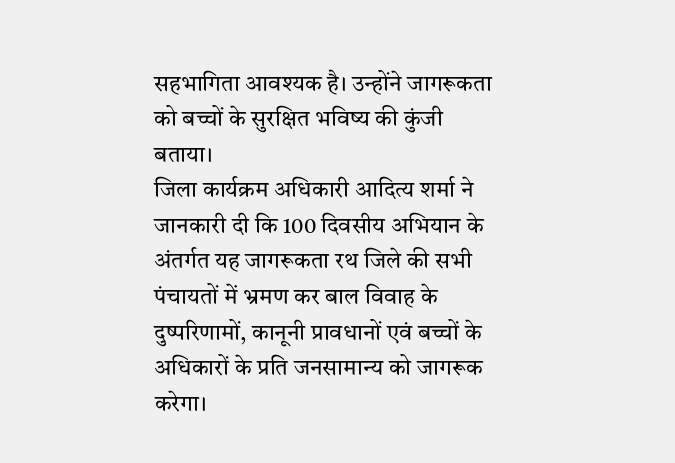सहभागिता आवश्यक है। उन्होंने जागरूकता को बच्चों के सुरक्षित भविष्य की कुंजी बताया।
जिला कार्यक्रम अधिकारी आदित्य शर्मा ने जानकारी दी कि 100 दिवसीय अभियान के अंतर्गत यह जागरूकता रथ जिले की सभी पंचायतों में भ्रमण कर बाल विवाह के दुष्परिणामों, कानूनी प्रावधानों एवं बच्चों के अधिकारों के प्रति जनसामान्य को जागरूक करेगा।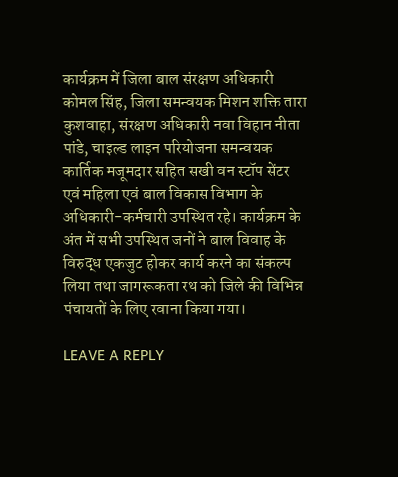कार्यक्रम में जिला बाल संरक्षण अधिकारी कोमल सिंह, जिला समन्वयक मिशन शक्ति तारा कुशवाहा, संरक्षण अधिकारी नवा विहान नीता पांडे, चाइल्ड लाइन परियोजना समन्वयक कार्तिक मजूमदार सहित सखी वन स्टॉप सेंटर एवं महिला एवं बाल विकास विभाग के अधिकारी-कर्मचारी उपस्थित रहे। कार्यक्रम के अंत में सभी उपस्थित जनों ने बाल विवाह के विरुद्ध एकजुट होकर कार्य करने का संकल्प लिया तथा जागरूकता रथ को जिले की विभिन्न पंचायतों के लिए रवाना किया गया।

LEAVE A REPLY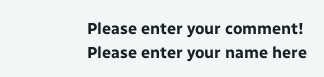Please enter your comment!
Please enter your name here